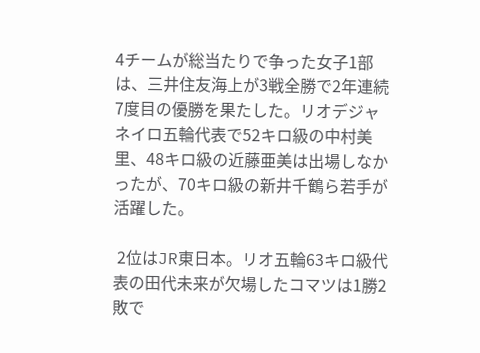4チームが総当たりで争った女子1部は、三井住友海上が3戦全勝で2年連続7度目の優勝を果たした。リオデジャネイロ五輪代表で52キロ級の中村美里、48キロ級の近藤亜美は出場しなかったが、70キロ級の新井千鶴ら若手が活躍した。

 2位はJR東日本。リオ五輪63キロ級代表の田代未来が欠場したコマツは1勝2敗で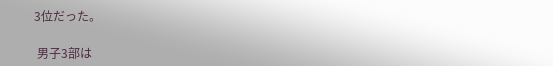3位だった。

 男子3部は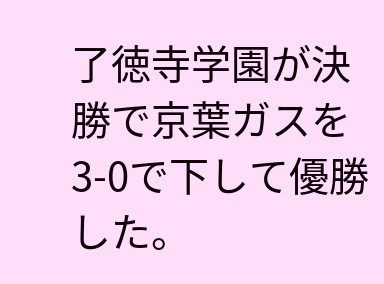了徳寺学園が決勝で京葉ガスを3-0で下して優勝した。